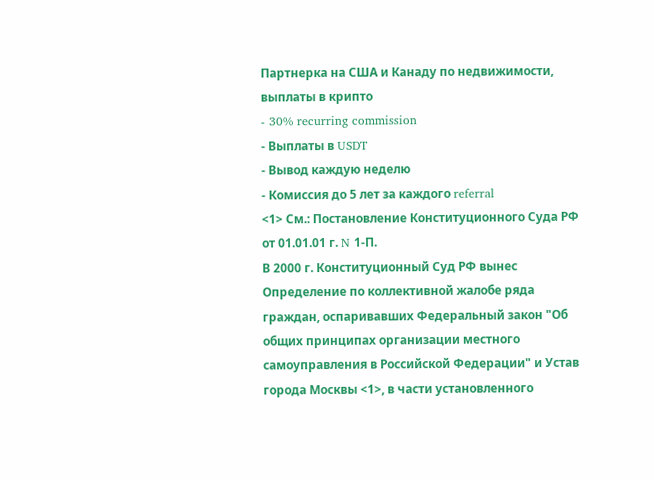Партнерка на США и Канаду по недвижимости, выплаты в крипто
- 30% recurring commission
- Выплаты в USDT
- Вывод каждую неделю
- Комиссия до 5 лет за каждого referral
<1> См.: Постановление Конституционного Суда РФ от 01.01.01 г. N 1-П.
В 2000 г. Конституционный Суд РФ вынес Определение по коллективной жалобе ряда граждан, оспаривавших Федеральный закон "Об общих принципах организации местного самоуправления в Российской Федерации" и Устав города Москвы <1>, в части установленного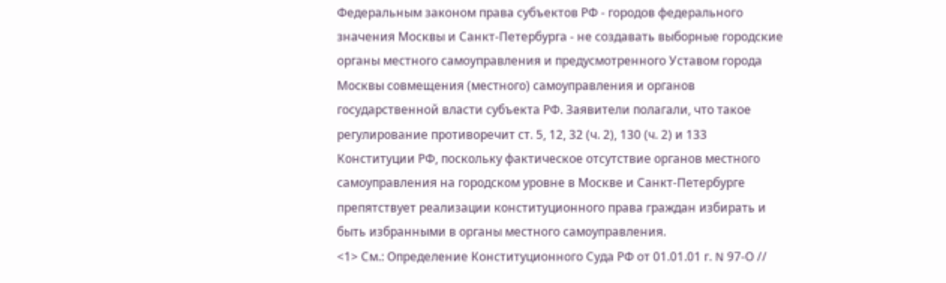Федеральным законом права субъектов РФ - городов федерального значения Москвы и Санкт-Петербурга - не создавать выборные городские органы местного самоуправления и предусмотренного Уставом города Москвы совмещения (местного) самоуправления и органов государственной власти субъекта РФ. Заявители полагали, что такое регулирование противоречит ст. 5, 12, 32 (ч. 2), 130 (ч. 2) и 133 Конституции РФ, поскольку фактическое отсутствие органов местного самоуправления на городском уровне в Москве и Санкт-Петербурге препятствует реализации конституционного права граждан избирать и быть избранными в органы местного самоуправления.
<1> См.: Определение Конституционного Суда РФ от 01.01.01 г. N 97-О //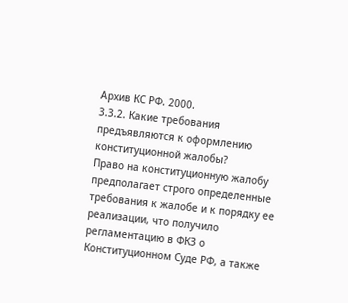Архив КС РФ. 2000.
3.3.2. Какие требования предъявляются к оформлению
конституционной жалобы?
Право на конституционную жалобу предполагает строго определенные требования к жалобе и к порядку ее реализации, что получило регламентацию в ФКЗ о Конституционном Суде РФ, а также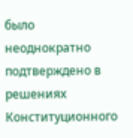было неоднократно подтверждено в решениях Конституционного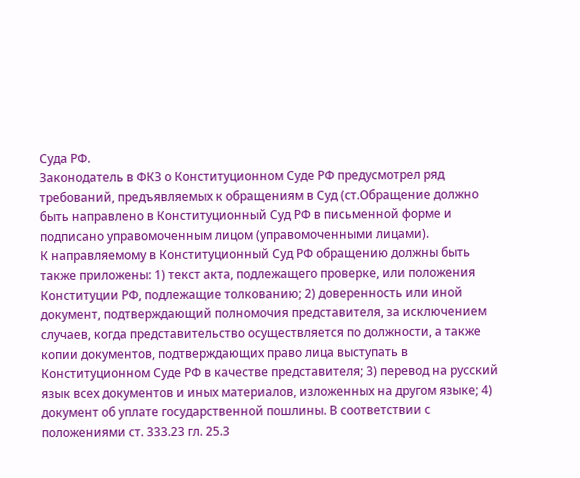Суда РФ.
Законодатель в ФКЗ о Конституционном Суде РФ предусмотрел ряд требований, предъявляемых к обращениям в Суд (ст.Обращение должно быть направлено в Конституционный Суд РФ в письменной форме и подписано управомоченным лицом (управомоченными лицами).
К направляемому в Конституционный Суд РФ обращению должны быть также приложены: 1) текст акта, подлежащего проверке, или положения Конституции РФ, подлежащие толкованию; 2) доверенность или иной документ, подтверждающий полномочия представителя, за исключением случаев, когда представительство осуществляется по должности, а также копии документов, подтверждающих право лица выступать в Конституционном Суде РФ в качестве представителя; 3) перевод на русский язык всех документов и иных материалов, изложенных на другом языке; 4) документ об уплате государственной пошлины. В соответствии с положениями ст. 333.23 гл. 25.3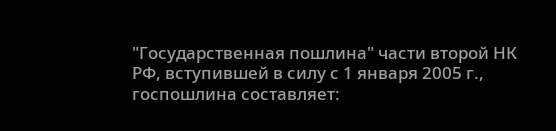"Государственная пошлина" части второй НК РФ, вступившей в силу с 1 января 2005 г., госпошлина составляет: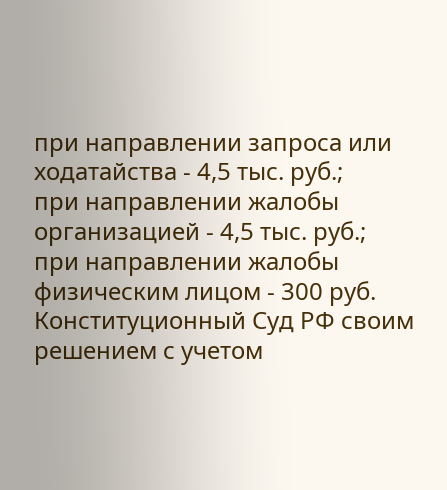при направлении запроса или ходатайства - 4,5 тыс. руб.;
при направлении жалобы организацией - 4,5 тыс. руб.;
при направлении жалобы физическим лицом - 300 руб.
Конституционный Суд РФ своим решением с учетом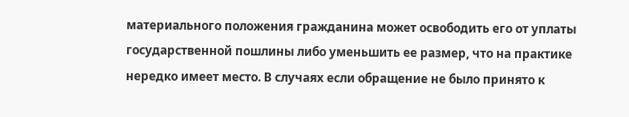материального положения гражданина может освободить его от уплаты государственной пошлины либо уменьшить ее размер, что на практике нередко имеет место. В случаях если обращение не было принято к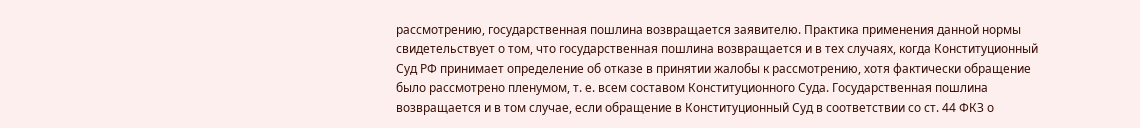рассмотрению, государственная пошлина возвращается заявителю. Практика применения данной нормы свидетельствует о том, что государственная пошлина возвращается и в тех случаях, когда Конституционный Суд РФ принимает определение об отказе в принятии жалобы к рассмотрению, хотя фактически обращение было рассмотрено пленумом, т. е. всем составом Конституционного Суда. Государственная пошлина возвращается и в том случае, если обращение в Конституционный Суд в соответствии со ст. 44 ФКЗ о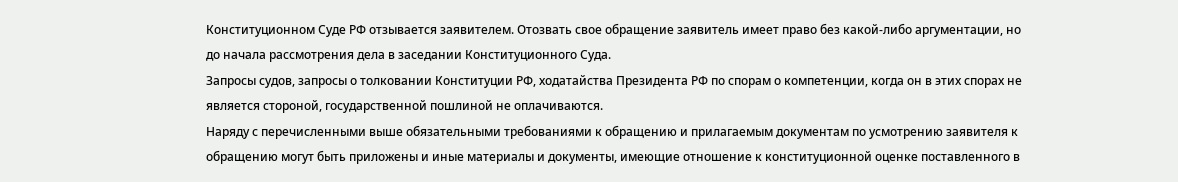Конституционном Суде РФ отзывается заявителем. Отозвать свое обращение заявитель имеет право без какой-либо аргументации, но до начала рассмотрения дела в заседании Конституционного Суда.
Запросы судов, запросы о толковании Конституции РФ, ходатайства Президента РФ по спорам о компетенции, когда он в этих спорах не является стороной, государственной пошлиной не оплачиваются.
Наряду с перечисленными выше обязательными требованиями к обращению и прилагаемым документам по усмотрению заявителя к обращению могут быть приложены и иные материалы и документы, имеющие отношение к конституционной оценке поставленного в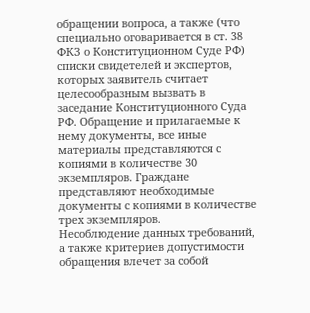обращении вопроса, а также (что специально оговаривается в ст. 38 ФКЗ о Конституционном Суде РФ) списки свидетелей и экспертов, которых заявитель считает целесообразным вызвать в заседание Конституционного Суда РФ. Обращение и прилагаемые к нему документы, все иные материалы представляются с копиями в количестве 30 экземпляров. Граждане представляют необходимые документы с копиями в количестве трех экземпляров.
Несоблюдение данных требований, а также критериев допустимости обращения влечет за собой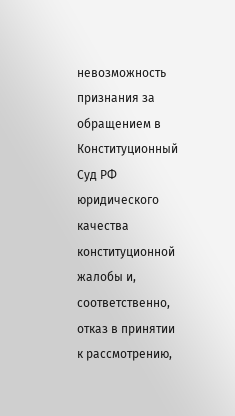невозможность признания за обращением в Конституционный Суд РФ юридического качества конституционной жалобы и, соответственно, отказ в принятии к рассмотрению,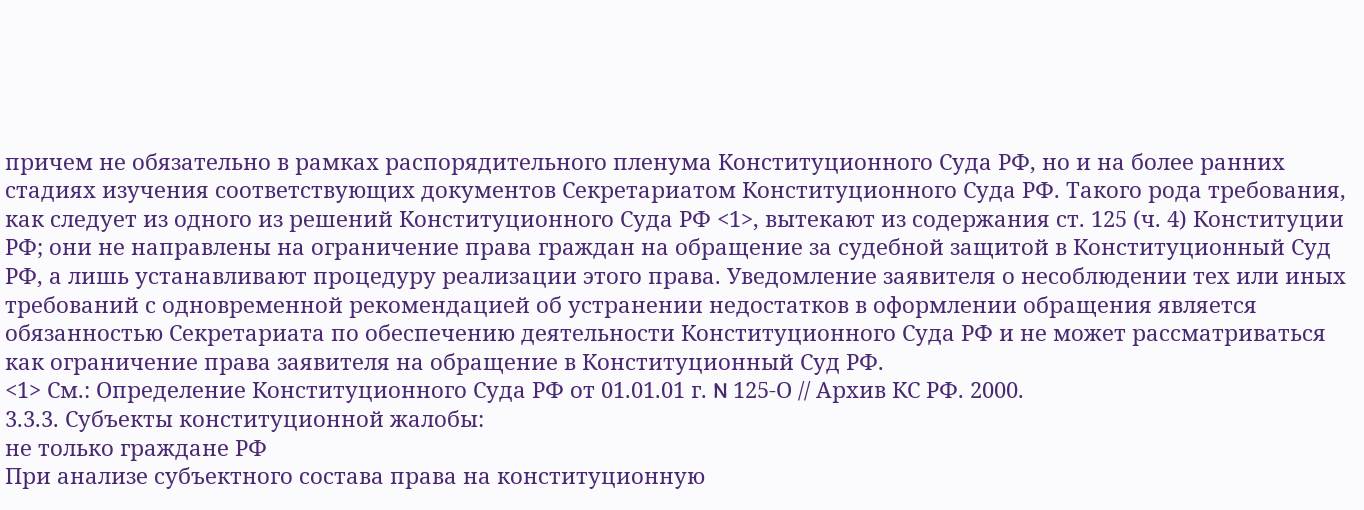причем не обязательно в рамках распорядительного пленума Конституционного Суда РФ, но и на более ранних стадиях изучения соответствующих документов Секретариатом Конституционного Суда РФ. Такого рода требования, как следует из одного из решений Конституционного Суда РФ <1>, вытекают из содержания ст. 125 (ч. 4) Конституции РФ; они не направлены на ограничение права граждан на обращение за судебной защитой в Конституционный Суд РФ, а лишь устанавливают процедуру реализации этого права. Уведомление заявителя о несоблюдении тех или иных требований с одновременной рекомендацией об устранении недостатков в оформлении обращения является обязанностью Секретариата по обеспечению деятельности Конституционного Суда РФ и не может рассматриваться как ограничение права заявителя на обращение в Конституционный Суд РФ.
<1> См.: Определение Конституционного Суда РФ от 01.01.01 г. N 125-О // Архив КС РФ. 2000.
3.3.3. Субъекты конституционной жалобы:
не только граждане РФ
При анализе субъектного состава права на конституционную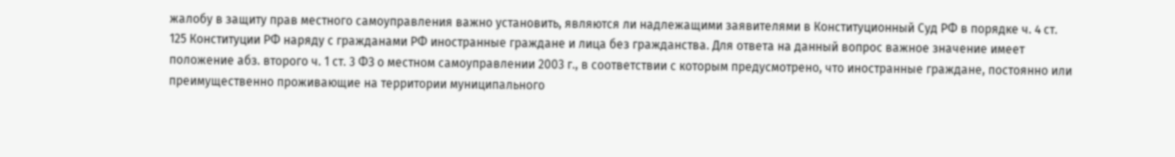жалобу в защиту прав местного самоуправления важно установить, являются ли надлежащими заявителями в Конституционный Суд РФ в порядке ч. 4 ст. 125 Конституции РФ наряду с гражданами РФ иностранные граждане и лица без гражданства. Для ответа на данный вопрос важное значение имеет положение абз. второго ч. 1 ст. 3 ФЗ о местном самоуправлении 2003 г., в соответствии с которым предусмотрено, что иностранные граждане, постоянно или преимущественно проживающие на территории муниципального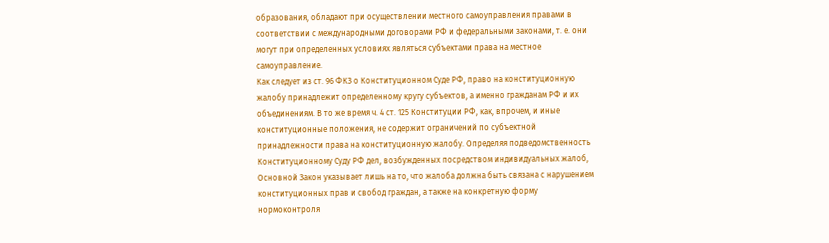образования, обладают при осуществлении местного самоуправления правами в соответствии с международными договорами РФ и федеральными законами, т. е. они могут при определенных условиях являться субъектами права на местное самоуправление.
Как следует из ст. 96 ФКЗ о Конституционном Суде РФ, право на конституционную жалобу принадлежит определенному кругу субъектов, а именно гражданам РФ и их объединениям. В то же время ч. 4 ст. 125 Конституции РФ, как, впрочем, и иные конституционные положения, не содержит ограничений по субъектной принадлежности права на конституционную жалобу. Определяя подведомственность Конституционному Суду РФ дел, возбужденных посредством индивидуальных жалоб, Основной Закон указывает лишь на то, что жалоба должна быть связана с нарушением конституционных прав и свобод граждан, а также на конкретную форму нормоконтроля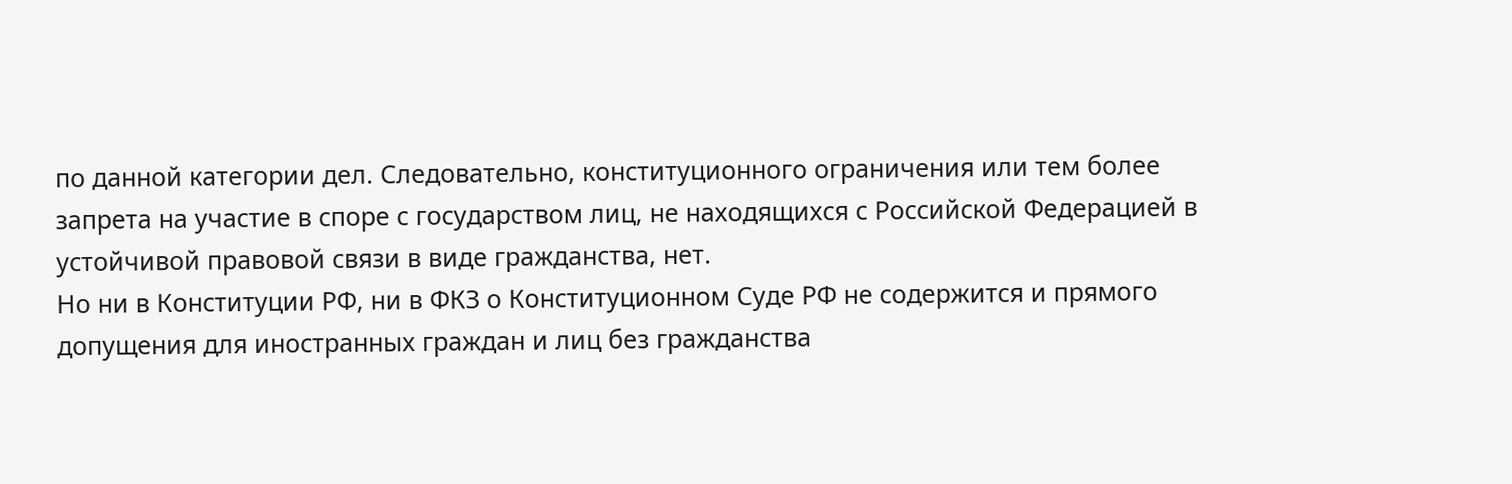по данной категории дел. Следовательно, конституционного ограничения или тем более запрета на участие в споре с государством лиц, не находящихся с Российской Федерацией в устойчивой правовой связи в виде гражданства, нет.
Но ни в Конституции РФ, ни в ФКЗ о Конституционном Суде РФ не содержится и прямого допущения для иностранных граждан и лиц без гражданства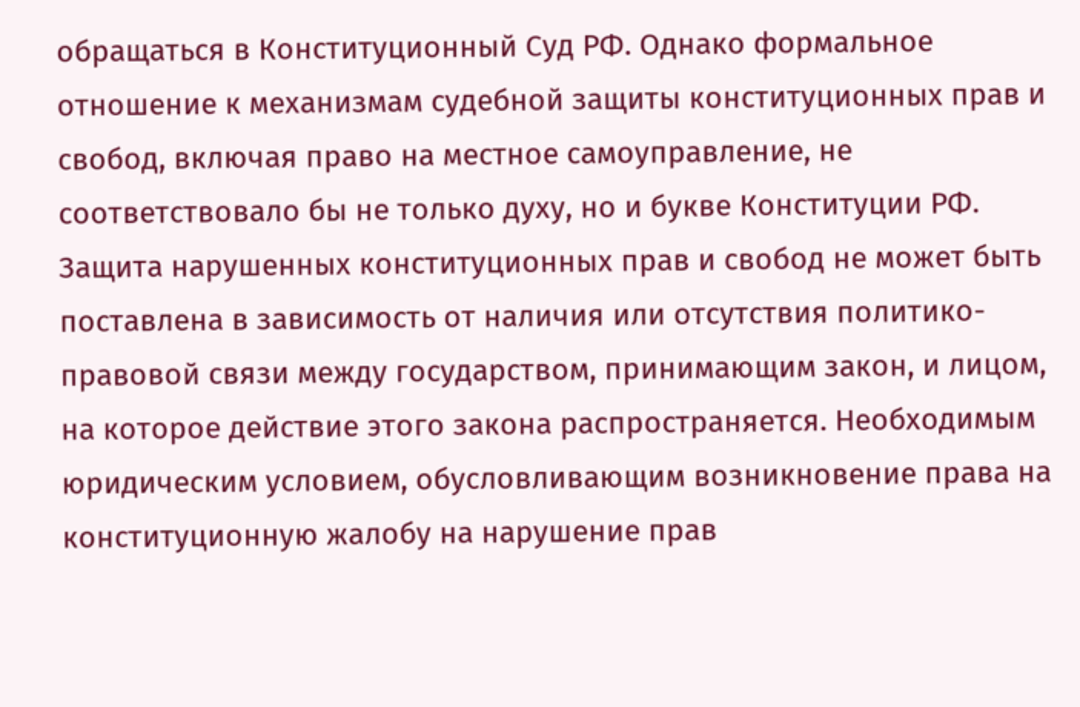обращаться в Конституционный Суд РФ. Однако формальное отношение к механизмам судебной защиты конституционных прав и свобод, включая право на местное самоуправление, не соответствовало бы не только духу, но и букве Конституции РФ. Защита нарушенных конституционных прав и свобод не может быть поставлена в зависимость от наличия или отсутствия политико-правовой связи между государством, принимающим закон, и лицом, на которое действие этого закона распространяется. Необходимым юридическим условием, обусловливающим возникновение права на конституционную жалобу на нарушение прав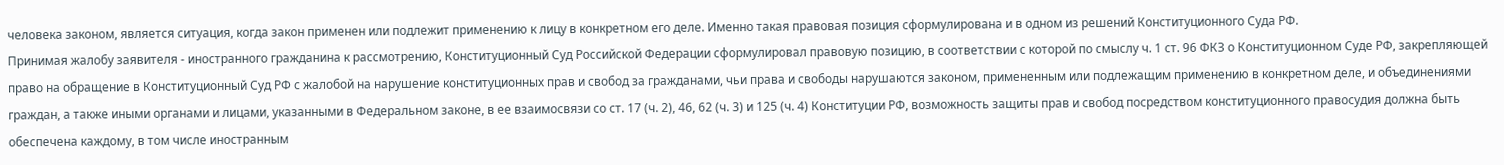человека законом, является ситуация, когда закон применен или подлежит применению к лицу в конкретном его деле. Именно такая правовая позиция сформулирована и в одном из решений Конституционного Суда РФ.
Принимая жалобу заявителя - иностранного гражданина к рассмотрению, Конституционный Суд Российской Федерации сформулировал правовую позицию, в соответствии с которой по смыслу ч. 1 ст. 96 ФКЗ о Конституционном Суде РФ, закрепляющей право на обращение в Конституционный Суд РФ с жалобой на нарушение конституционных прав и свобод за гражданами, чьи права и свободы нарушаются законом, примененным или подлежащим применению в конкретном деле, и объединениями граждан, а также иными органами и лицами, указанными в Федеральном законе, в ее взаимосвязи со ст. 17 (ч. 2), 46, 62 (ч. 3) и 125 (ч. 4) Конституции РФ, возможность защиты прав и свобод посредством конституционного правосудия должна быть обеспечена каждому, в том числе иностранным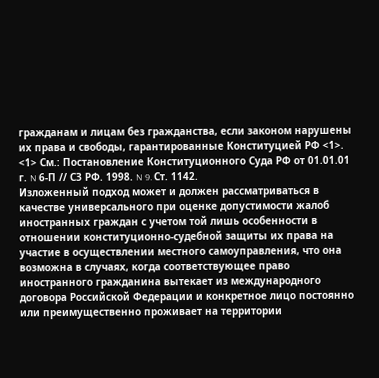гражданам и лицам без гражданства, если законом нарушены их права и свободы, гарантированные Конституцией РФ <1>.
<1> См.: Постановление Конституционного Суда РФ от 01.01.01 г. N 6-П // СЗ РФ. 1998. N 9. Ст. 1142.
Изложенный подход может и должен рассматриваться в качестве универсального при оценке допустимости жалоб иностранных граждан с учетом той лишь особенности в отношении конституционно-судебной защиты их права на участие в осуществлении местного самоуправления, что она возможна в случаях, когда соответствующее право иностранного гражданина вытекает из международного договора Российской Федерации и конкретное лицо постоянно или преимущественно проживает на территории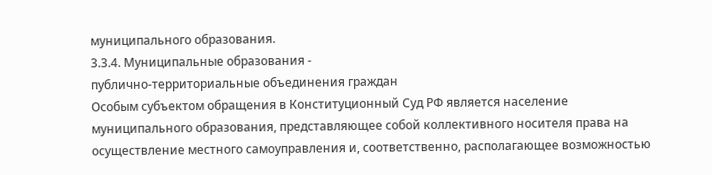муниципального образования.
3.3.4. Муниципальные образования -
публично-территориальные объединения граждан
Особым субъектом обращения в Конституционный Суд РФ является население муниципального образования, представляющее собой коллективного носителя права на осуществление местного самоуправления и, соответственно, располагающее возможностью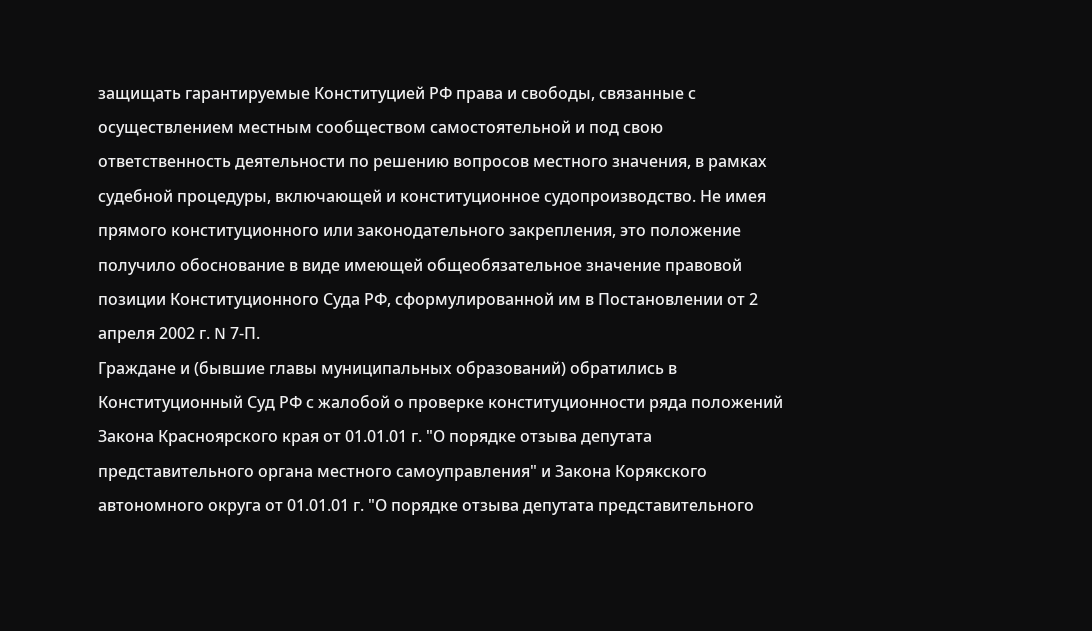защищать гарантируемые Конституцией РФ права и свободы, связанные с осуществлением местным сообществом самостоятельной и под свою ответственность деятельности по решению вопросов местного значения, в рамках судебной процедуры, включающей и конституционное судопроизводство. Не имея прямого конституционного или законодательного закрепления, это положение получило обоснование в виде имеющей общеобязательное значение правовой позиции Конституционного Суда РФ, сформулированной им в Постановлении от 2 апреля 2002 г. N 7-П.
Граждане и (бывшие главы муниципальных образований) обратились в Конституционный Суд РФ с жалобой о проверке конституционности ряда положений Закона Красноярского края от 01.01.01 г. "О порядке отзыва депутата представительного органа местного самоуправления" и Закона Корякского автономного округа от 01.01.01 г. "О порядке отзыва депутата представительного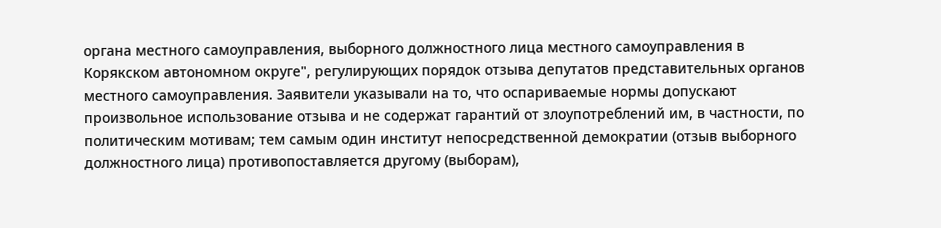органа местного самоуправления, выборного должностного лица местного самоуправления в Корякском автономном округе", регулирующих порядок отзыва депутатов представительных органов местного самоуправления. Заявители указывали на то, что оспариваемые нормы допускают произвольное использование отзыва и не содержат гарантий от злоупотреблений им, в частности, по политическим мотивам; тем самым один институт непосредственной демократии (отзыв выборного должностного лица) противопоставляется другому (выборам),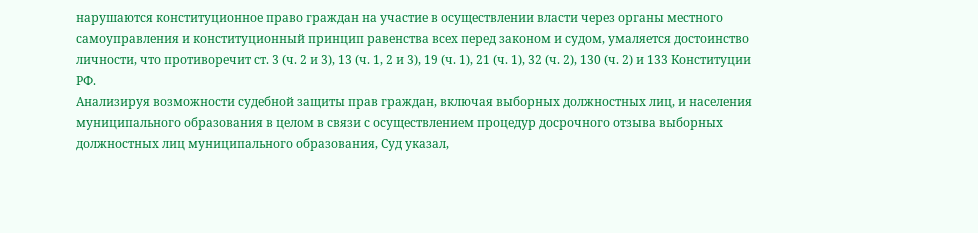нарушаются конституционное право граждан на участие в осуществлении власти через органы местного самоуправления и конституционный принцип равенства всех перед законом и судом, умаляется достоинство личности, что противоречит ст. 3 (ч. 2 и 3), 13 (ч. 1, 2 и 3), 19 (ч. 1), 21 (ч. 1), 32 (ч. 2), 130 (ч. 2) и 133 Конституции РФ.
Анализируя возможности судебной защиты прав граждан, включая выборных должностных лиц, и населения муниципального образования в целом в связи с осуществлением процедур досрочного отзыва выборных должностных лиц муниципального образования, Суд указал,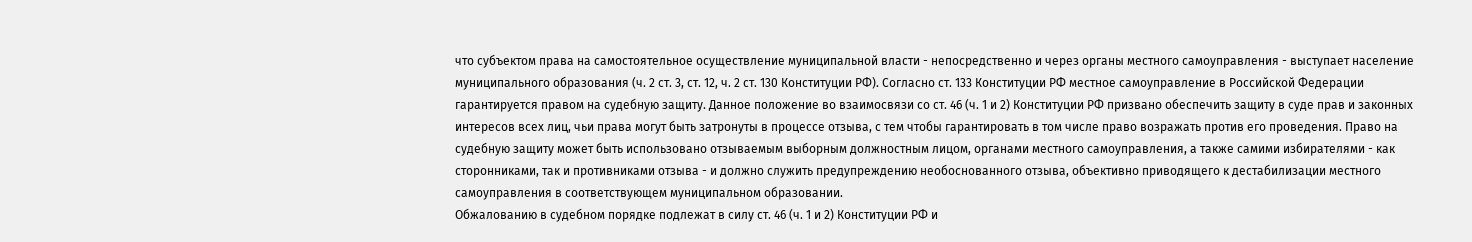что субъектом права на самостоятельное осуществление муниципальной власти - непосредственно и через органы местного самоуправления - выступает население муниципального образования (ч. 2 ст. 3, ст. 12, ч. 2 ст. 130 Конституции РФ). Согласно ст. 133 Конституции РФ местное самоуправление в Российской Федерации гарантируется правом на судебную защиту. Данное положение во взаимосвязи со ст. 46 (ч. 1 и 2) Конституции РФ призвано обеспечить защиту в суде прав и законных интересов всех лиц, чьи права могут быть затронуты в процессе отзыва, с тем чтобы гарантировать в том числе право возражать против его проведения. Право на судебную защиту может быть использовано отзываемым выборным должностным лицом, органами местного самоуправления, а также самими избирателями - как сторонниками, так и противниками отзыва - и должно служить предупреждению необоснованного отзыва, объективно приводящего к дестабилизации местного самоуправления в соответствующем муниципальном образовании.
Обжалованию в судебном порядке подлежат в силу ст. 46 (ч. 1 и 2) Конституции РФ и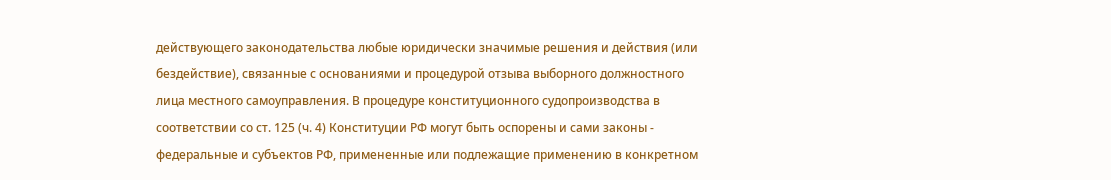действующего законодательства любые юридически значимые решения и действия (или бездействие), связанные с основаниями и процедурой отзыва выборного должностного лица местного самоуправления. В процедуре конституционного судопроизводства в соответствии со ст. 125 (ч. 4) Конституции РФ могут быть оспорены и сами законы - федеральные и субъектов РФ, примененные или подлежащие применению в конкретном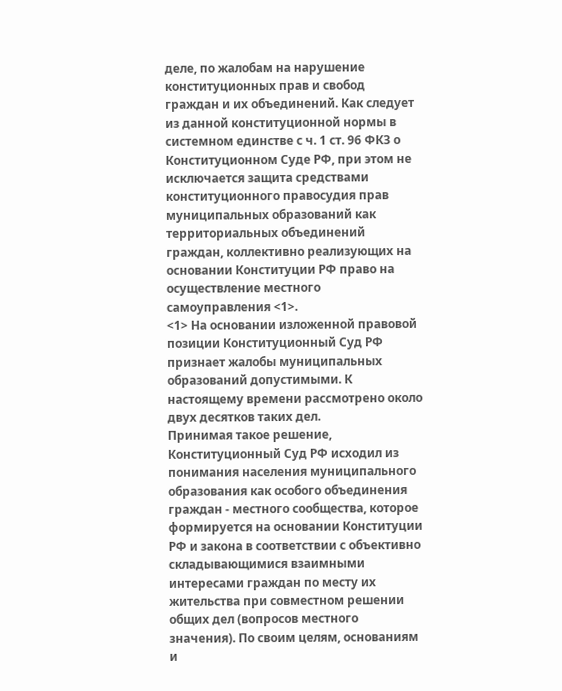деле, по жалобам на нарушение конституционных прав и свобод граждан и их объединений. Как следует из данной конституционной нормы в системном единстве с ч. 1 ст. 96 ФКЗ о Конституционном Суде РФ, при этом не исключается защита средствами конституционного правосудия прав муниципальных образований как территориальных объединений граждан, коллективно реализующих на основании Конституции РФ право на осуществление местного самоуправления <1>.
<1> На основании изложенной правовой позиции Конституционный Суд РФ признает жалобы муниципальных образований допустимыми. К настоящему времени рассмотрено около двух десятков таких дел.
Принимая такое решение, Конституционный Суд РФ исходил из понимания населения муниципального образования как особого объединения граждан - местного сообщества, которое формируется на основании Конституции РФ и закона в соответствии с объективно складывающимися взаимными интересами граждан по месту их жительства при совместном решении общих дел (вопросов местного значения). По своим целям, основаниям и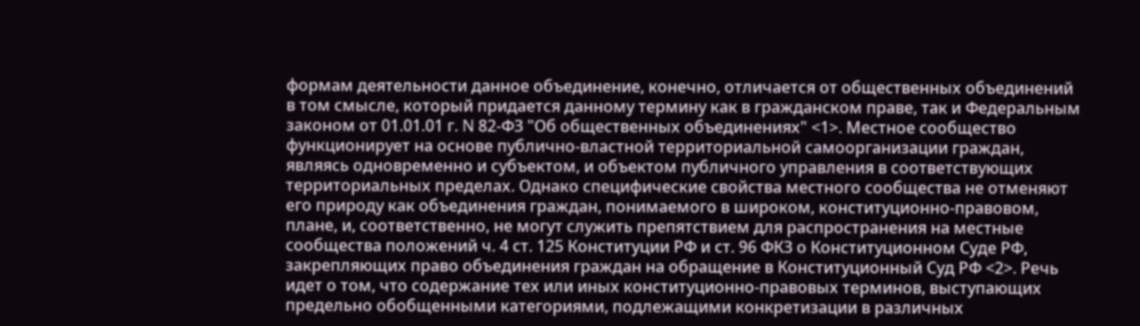формам деятельности данное объединение, конечно, отличается от общественных объединений в том смысле, который придается данному термину как в гражданском праве, так и Федеральным законом от 01.01.01 г. N 82-ФЗ "Об общественных объединениях" <1>. Местное сообщество функционирует на основе публично-властной территориальной самоорганизации граждан, являясь одновременно и субъектом, и объектом публичного управления в соответствующих территориальных пределах. Однако специфические свойства местного сообщества не отменяют его природу как объединения граждан, понимаемого в широком, конституционно-правовом, плане, и, соответственно, не могут служить препятствием для распространения на местные сообщества положений ч. 4 ст. 125 Конституции РФ и ст. 96 ФКЗ о Конституционном Суде РФ, закрепляющих право объединения граждан на обращение в Конституционный Суд РФ <2>. Речь идет о том, что содержание тех или иных конституционно-правовых терминов, выступающих предельно обобщенными категориями, подлежащими конкретизации в различных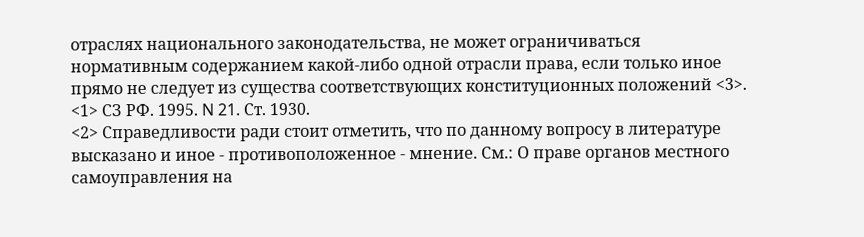отраслях национального законодательства, не может ограничиваться нормативным содержанием какой-либо одной отрасли права, если только иное прямо не следует из существа соответствующих конституционных положений <3>.
<1> СЗ РФ. 1995. N 21. Ст. 1930.
<2> Справедливости ради стоит отметить, что по данному вопросу в литературе высказано и иное - противоположенное - мнение. См.: О праве органов местного самоуправления на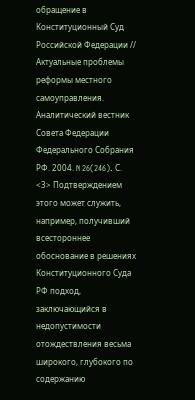обращение в Конституционный Суд Российской Федерации // Актуальные проблемы реформы местного самоуправления. Аналитический вестник Совета Федерации Федерального Собрания РФ. 2004. N 26(246). С.
<3> Подтверждением этого может служить, например, получивший всестороннее обоснование в решениях Конституционного Суда РФ подход, заключающийся в недопустимости отождествления весьма широкого, глубокого по содержанию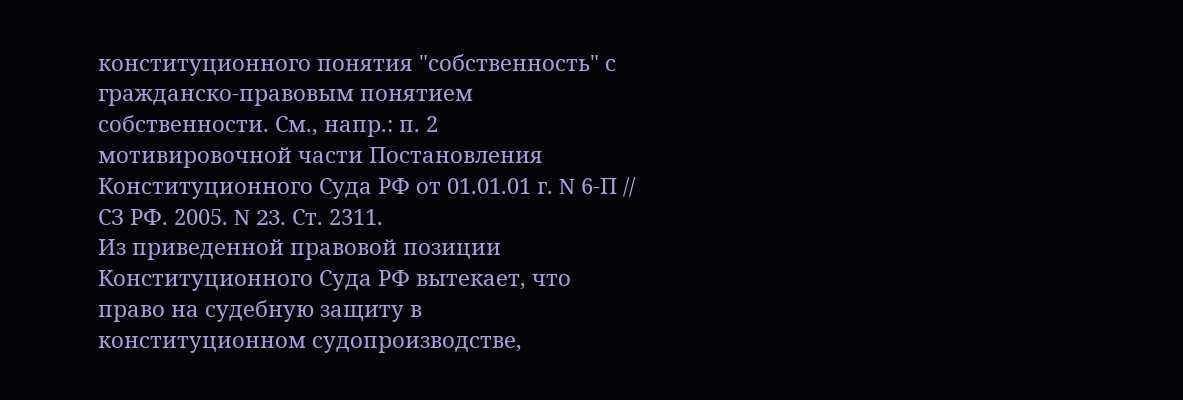конституционного понятия "собственность" с гражданско-правовым понятием собственности. См., напр.: п. 2 мотивировочной части Постановления Конституционного Суда РФ от 01.01.01 г. N 6-П // СЗ РФ. 2005. N 23. Ст. 2311.
Из приведенной правовой позиции Конституционного Суда РФ вытекает, что право на судебную защиту в конституционном судопроизводстве,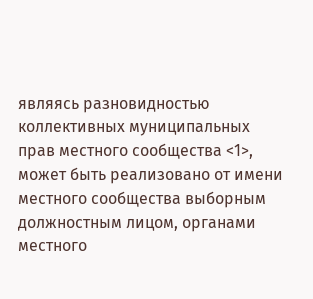являясь разновидностью коллективных муниципальных
прав местного сообщества <1>, может быть реализовано от имени местного сообщества выборным должностным лицом, органами местного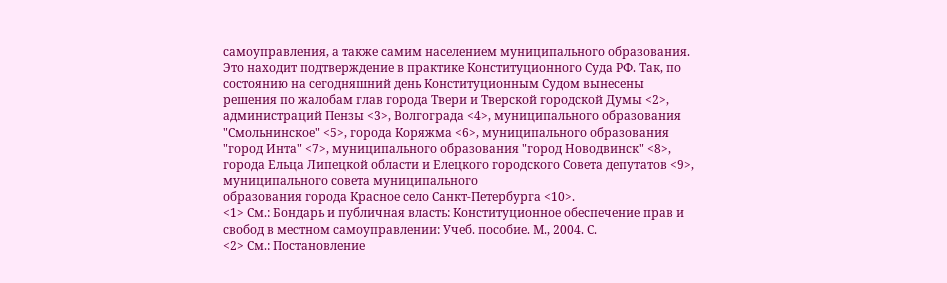самоуправления, а также самим населением муниципального образования. Это находит подтверждение в практике Конституционного Суда РФ. Так, по состоянию на сегодняшний день Конституционным Судом вынесены решения по жалобам глав города Твери и Тверской городской Думы <2>, администраций Пензы <3>, Волгограда <4>, муниципального образования "Смольнинское" <5>, города Коряжма <6>, муниципального образования "город Инта" <7>, муниципального образования "город Новодвинск" <8>, города Ельца Липецкой области и Елецкого городского Совета депутатов <9>, муниципального совета муниципального
образования города Красное село Санкт-Петербурга <10>.
<1> См.: Бондарь и публичная власть: Конституционное обеспечение прав и свобод в местном самоуправлении: Учеб. пособие. М., 2004. С.
<2> См.: Постановление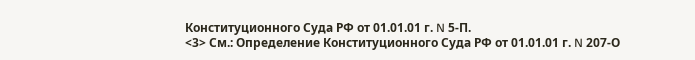Конституционного Суда РФ от 01.01.01 г. N 5-П.
<3> См.: Определение Конституционного Суда РФ от 01.01.01 г. N 207-О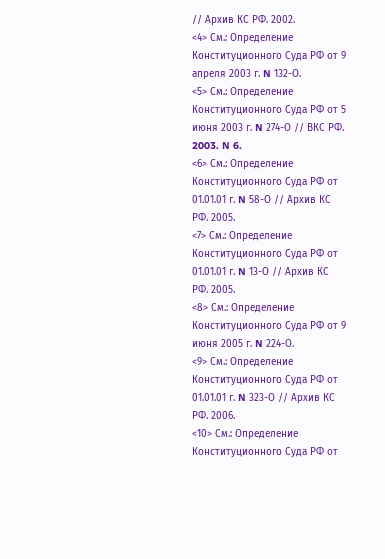// Архив КС РФ. 2002.
<4> См.: Определение Конституционного Суда РФ от 9 апреля 2003 г. N 132-О.
<5> См.: Определение Конституционного Суда РФ от 5 июня 2003 г. N 274-О // ВКС РФ. 2003. N 6.
<6> См.: Определение Конституционного Суда РФ от 01.01.01 г. N 58-О // Архив КС РФ. 2005.
<7> См.: Определение Конституционного Суда РФ от 01.01.01 г. N 13-О // Архив КС РФ. 2005.
<8> См.: Определение Конституционного Суда РФ от 9 июня 2005 г. N 224-О.
<9> См.: Определение Конституционного Суда РФ от 01.01.01 г. N 323-О // Архив КС РФ. 2006.
<10> См.: Определение Конституционного Суда РФ от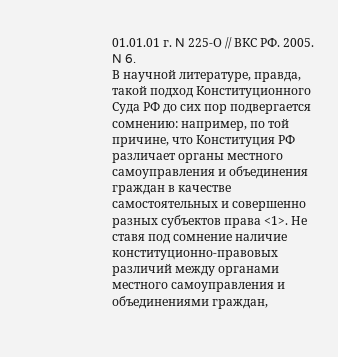01.01.01 г. N 225-О // ВКС РФ. 2005. N 6.
В научной литературе, правда, такой подход Конституционного Суда РФ до сих пор подвергается сомнению: например, по той причине, что Конституция РФ различает органы местного самоуправления и объединения граждан в качестве самостоятельных и совершенно разных субъектов права <1>. Не ставя под сомнение наличие конституционно-правовых различий между органами местного самоуправления и объединениями граждан,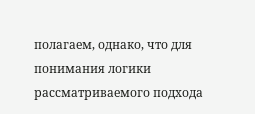полагаем, однако, что для понимания логики рассматриваемого подхода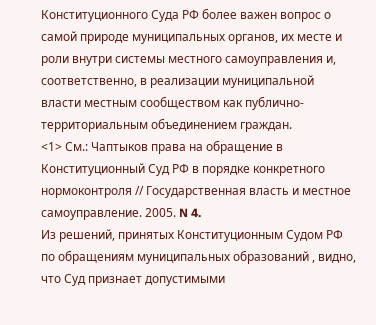Конституционного Суда РФ более важен вопрос о самой природе муниципальных органов, их месте и роли внутри системы местного самоуправления и, соответственно, в реализации муниципальной власти местным сообществом как публично-территориальным объединением граждан.
<1> См.: Чаптыков права на обращение в Конституционный Суд РФ в порядке конкретного нормоконтроля // Государственная власть и местное самоуправление. 2005. N 4.
Из решений, принятых Конституционным Судом РФ по обращениям муниципальных образований , видно, что Суд признает допустимыми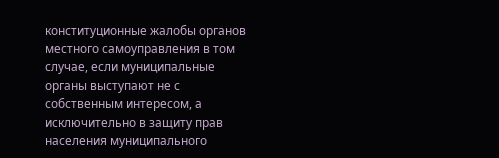конституционные жалобы органов местного самоуправления в том случае, если муниципальные органы выступают не с собственным интересом, а исключительно в защиту прав населения муниципального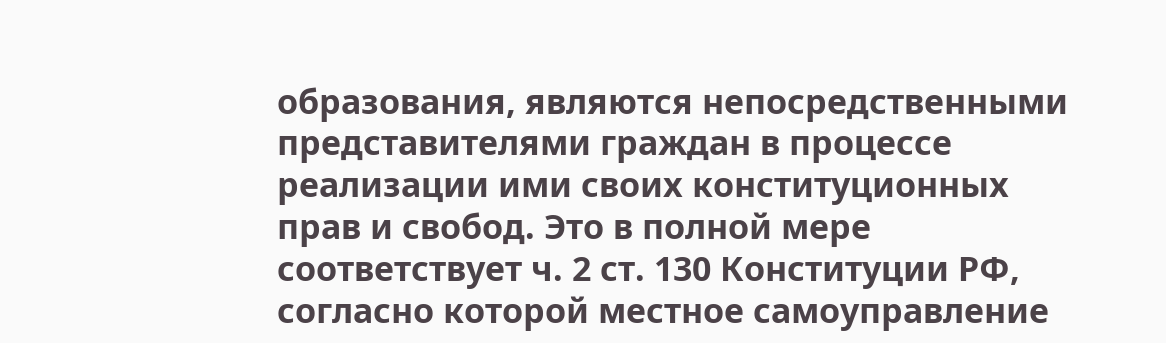образования, являются непосредственными представителями граждан в процессе реализации ими своих конституционных прав и свобод. Это в полной мере соответствует ч. 2 ст. 130 Конституции РФ, согласно которой местное самоуправление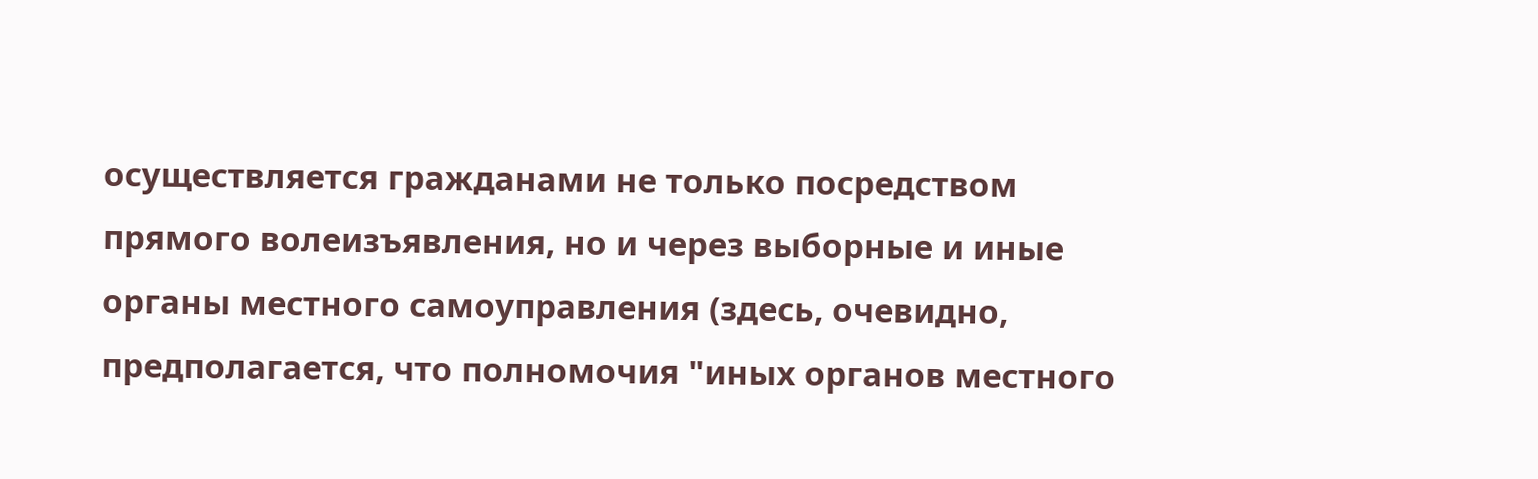осуществляется гражданами не только посредством прямого волеизъявления, но и через выборные и иные органы местного самоуправления (здесь, очевидно, предполагается, что полномочия "иных органов местного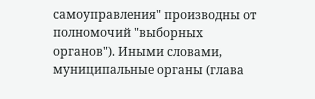самоуправления" производны от полномочий "выборных органов"). Иными словами, муниципальные органы (глава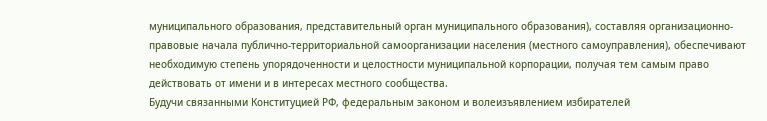муниципального образования, представительный орган муниципального образования), составляя организационно-правовые начала публично-территориальной самоорганизации населения (местного самоуправления), обеспечивают необходимую степень упорядоченности и целостности муниципальной корпорации, получая тем самым право действовать от имени и в интересах местного сообщества.
Будучи связанными Конституцией РФ, федеральным законом и волеизъявлением избирателей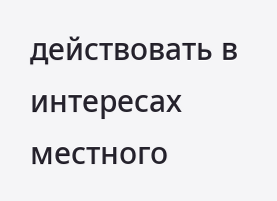действовать в интересах местного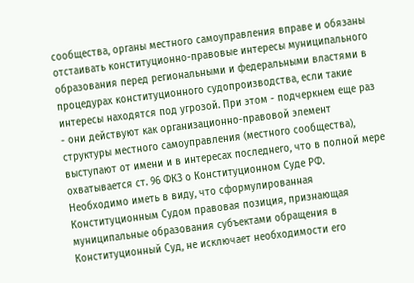сообщества, органы местного самоуправления вправе и обязаны отстаивать конституционно-правовые интересы муниципального образования перед региональными и федеральными властями в процедурах конституционного судопроизводства, если такие интересы находятся под угрозой. При этом - подчеркнем еще раз - они действуют как организационно-правовой элемент структуры местного самоуправления (местного сообщества), выступают от имени и в интересах последнего, что в полной мере охватывается ст. 96 ФКЗ о Конституционном Суде РФ.
Необходимо иметь в виду, что сформулированная Конституционным Судом правовая позиция, признающая муниципальные образования субъектами обращения в Конституционный Суд, не исключает необходимости его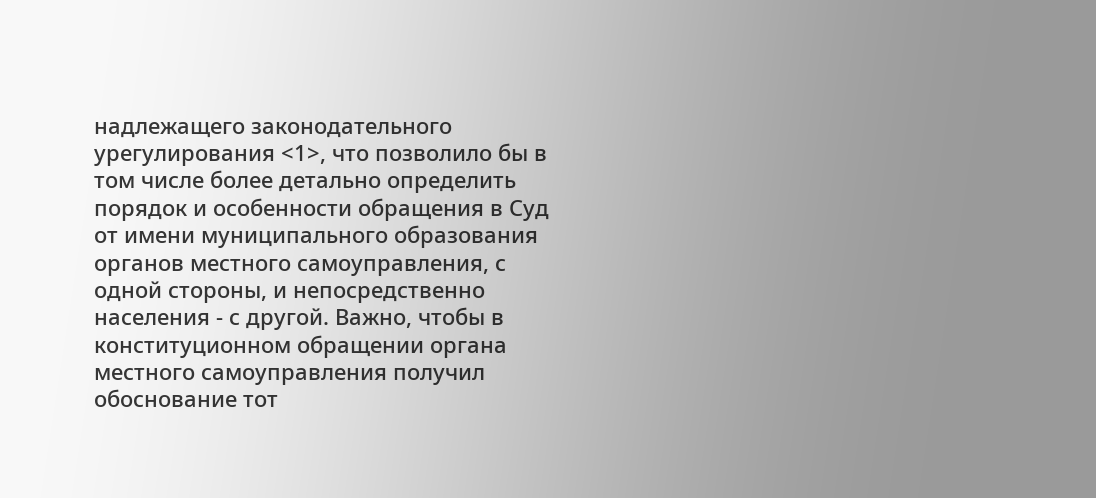надлежащего законодательного урегулирования <1>, что позволило бы в том числе более детально определить порядок и особенности обращения в Суд от имени муниципального образования органов местного самоуправления, с одной стороны, и непосредственно населения - с другой. Важно, чтобы в конституционном обращении органа местного самоуправления получил обоснование тот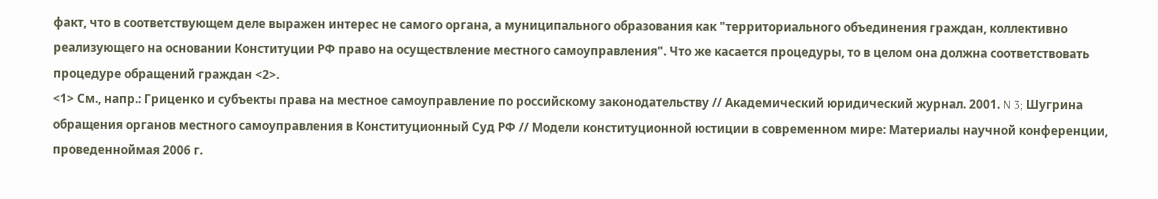факт, что в соответствующем деле выражен интерес не самого органа, а муниципального образования как "территориального объединения граждан, коллективно реализующего на основании Конституции РФ право на осуществление местного самоуправления". Что же касается процедуры, то в целом она должна соответствовать процедуре обращений граждан <2>.
<1> См., напр.: Гриценко и субъекты права на местное самоуправление по российскому законодательству // Академический юридический журнал. 2001. N 3; Шугрина обращения органов местного самоуправления в Конституционный Суд РФ // Модели конституционной юстиции в современном мире: Материалы научной конференции, проведенноймая 2006 г.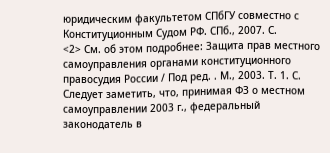юридическим факультетом СПбГУ совместно с Конституционным Судом РФ. СПб., 2007. С.
<2> См. об этом подробнее: Защита прав местного самоуправления органами конституционного правосудия России / Под ред. . М., 2003. Т. 1. С.
Следует заметить, что, принимая ФЗ о местном самоуправлении 2003 г., федеральный законодатель в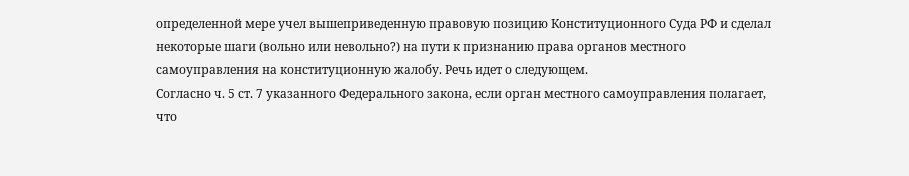определенной мере учел вышеприведенную правовую позицию Конституционного Суда РФ и сделал некоторые шаги (вольно или невольно?) на пути к признанию права органов местного самоуправления на конституционную жалобу. Речь идет о следующем.
Согласно ч. 5 ст. 7 указанного Федерального закона, если орган местного самоуправления полагает, что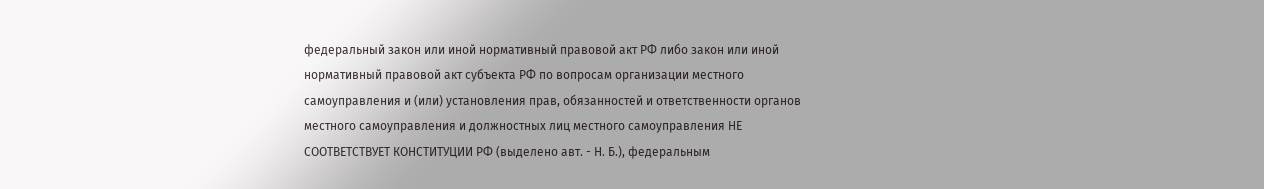федеральный закон или иной нормативный правовой акт РФ либо закон или иной нормативный правовой акт субъекта РФ по вопросам организации местного самоуправления и (или) установления прав, обязанностей и ответственности органов местного самоуправления и должностных лиц местного самоуправления НЕ СООТВЕТСТВУЕТ КОНСТИТУЦИИ РФ (выделено авт. - Н. Б.), федеральным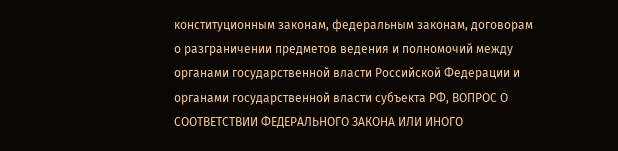конституционным законам, федеральным законам, договорам о разграничении предметов ведения и полномочий между органами государственной власти Российской Федерации и органами государственной власти субъекта РФ, ВОПРОС О СООТВЕТСТВИИ ФЕДЕРАЛЬНОГО ЗАКОНА ИЛИ ИНОГО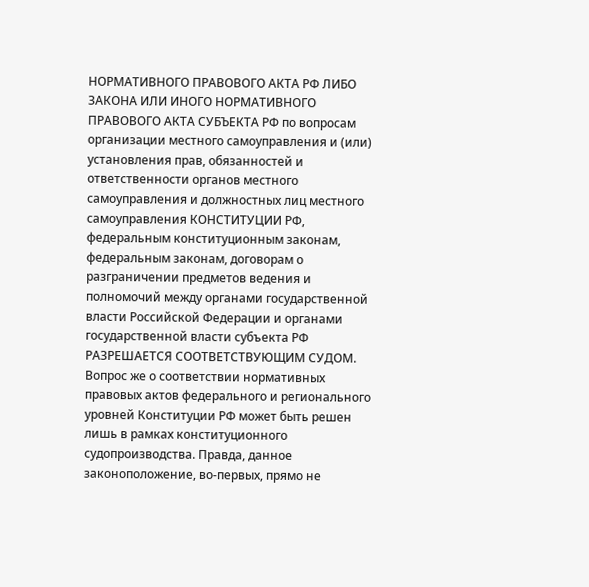НОРМАТИВНОГО ПРАВОВОГО АКТА РФ ЛИБО ЗАКОНА ИЛИ ИНОГО НОРМАТИВНОГО ПРАВОВОГО АКТА СУБЪЕКТА РФ по вопросам организации местного самоуправления и (или) установления прав, обязанностей и ответственности органов местного самоуправления и должностных лиц местного самоуправления КОНСТИТУЦИИ РФ, федеральным конституционным законам, федеральным законам, договорам о разграничении предметов ведения и полномочий между органами государственной власти Российской Федерации и органами государственной власти субъекта РФ РАЗРЕШАЕТСЯ СООТВЕТСТВУЮЩИМ СУДОМ. Вопрос же о соответствии нормативных правовых актов федерального и регионального уровней Конституции РФ может быть решен лишь в рамках конституционного судопроизводства. Правда, данное законоположение, во-первых, прямо не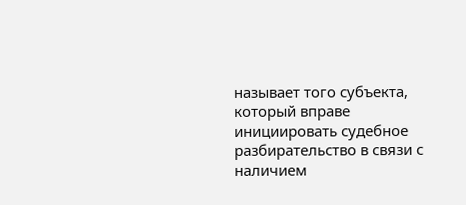называет того субъекта, который вправе инициировать судебное разбирательство в связи с наличием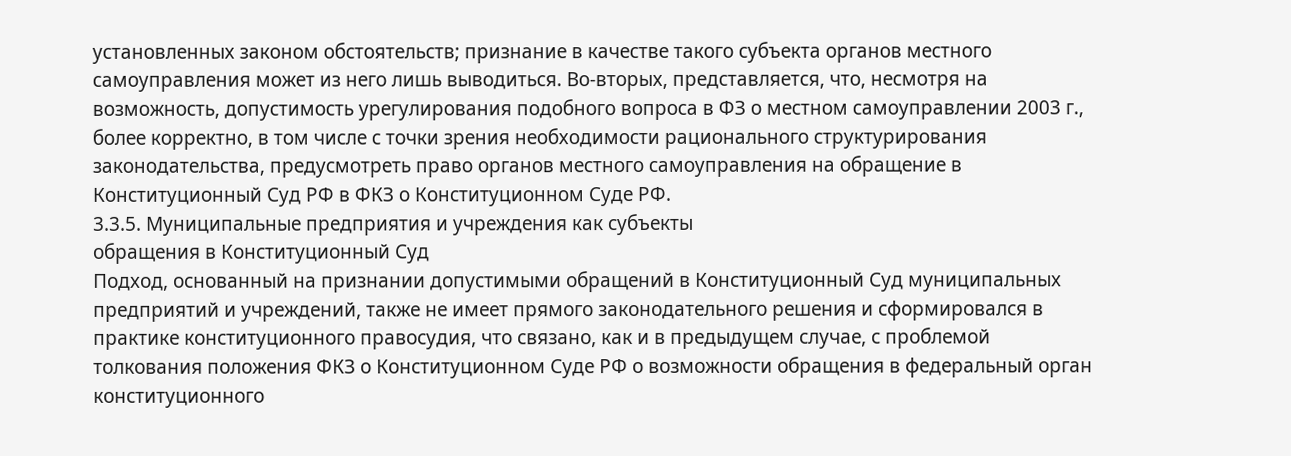установленных законом обстоятельств; признание в качестве такого субъекта органов местного самоуправления может из него лишь выводиться. Во-вторых, представляется, что, несмотря на возможность, допустимость урегулирования подобного вопроса в ФЗ о местном самоуправлении 2003 г., более корректно, в том числе с точки зрения необходимости рационального структурирования законодательства, предусмотреть право органов местного самоуправления на обращение в Конституционный Суд РФ в ФКЗ о Конституционном Суде РФ.
3.3.5. Муниципальные предприятия и учреждения как субъекты
обращения в Конституционный Суд
Подход, основанный на признании допустимыми обращений в Конституционный Суд муниципальных предприятий и учреждений, также не имеет прямого законодательного решения и сформировался в практике конституционного правосудия, что связано, как и в предыдущем случае, с проблемой толкования положения ФКЗ о Конституционном Суде РФ о возможности обращения в федеральный орган конституционного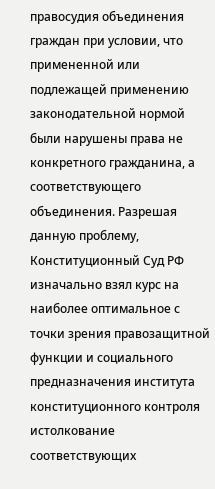правосудия объединения граждан при условии, что примененной или подлежащей применению законодательной нормой были нарушены права не конкретного гражданина, а соответствующего объединения. Разрешая данную проблему, Конституционный Суд РФ изначально взял курс на наиболее оптимальное с точки зрения правозащитной функции и социального предназначения института конституционного контроля истолкование соответствующих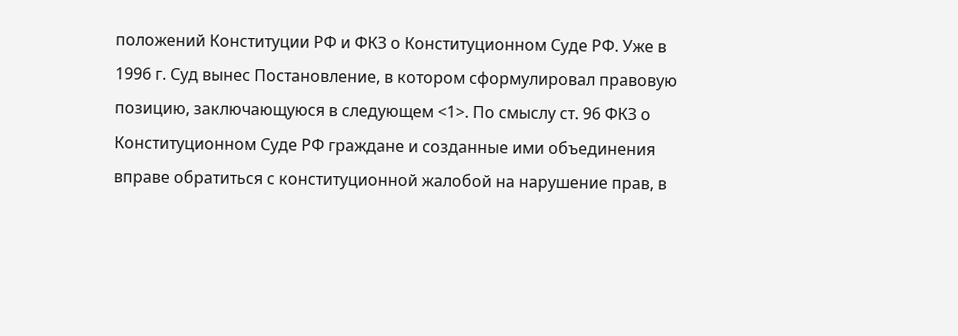положений Конституции РФ и ФКЗ о Конституционном Суде РФ. Уже в 1996 г. Суд вынес Постановление, в котором сформулировал правовую позицию, заключающуюся в следующем <1>. По смыслу ст. 96 ФКЗ о Конституционном Суде РФ граждане и созданные ими объединения вправе обратиться с конституционной жалобой на нарушение прав, в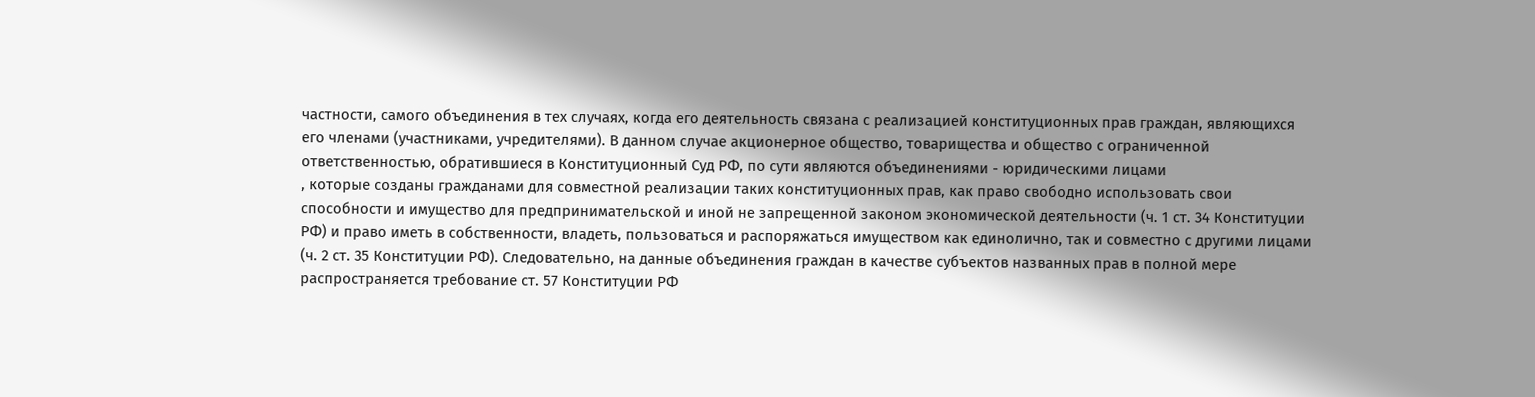частности, самого объединения в тех случаях, когда его деятельность связана с реализацией конституционных прав граждан, являющихся его членами (участниками, учредителями). В данном случае акционерное общество, товарищества и общество с ограниченной ответственностью, обратившиеся в Конституционный Суд РФ, по сути являются объединениями - юридическими лицами
, которые созданы гражданами для совместной реализации таких конституционных прав, как право свободно использовать свои способности и имущество для предпринимательской и иной не запрещенной законом экономической деятельности (ч. 1 ст. 34 Конституции РФ) и право иметь в собственности, владеть, пользоваться и распоряжаться имуществом как единолично, так и совместно с другими лицами (ч. 2 ст. 35 Конституции РФ). Следовательно, на данные объединения граждан в качестве субъектов названных прав в полной мере распространяется требование ст. 57 Конституции РФ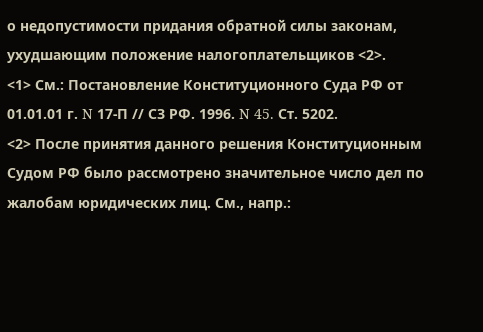о недопустимости придания обратной силы законам, ухудшающим положение налогоплательщиков <2>.
<1> См.: Постановление Конституционного Суда РФ от 01.01.01 г. N 17-П // СЗ РФ. 1996. N 45. Ст. 5202.
<2> После принятия данного решения Конституционным Судом РФ было рассмотрено значительное число дел по жалобам юридических лиц. См., напр.: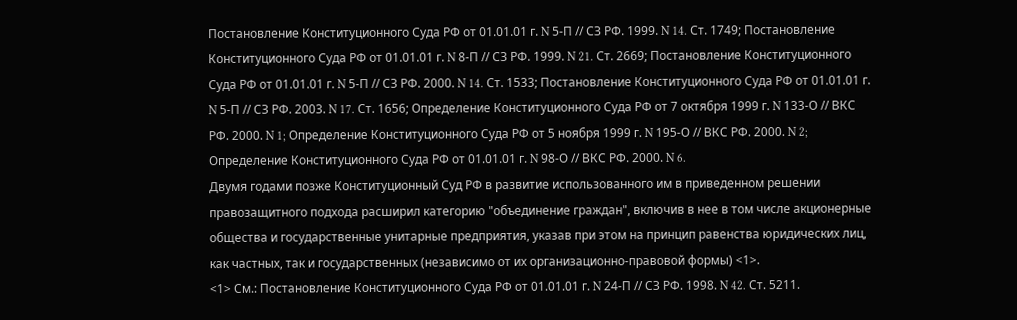Постановление Конституционного Суда РФ от 01.01.01 г. N 5-П // СЗ РФ. 1999. N 14. Ст. 1749; Постановление Конституционного Суда РФ от 01.01.01 г. N 8-П // СЗ РФ. 1999. N 21. Ст. 2669; Постановление Конституционного Суда РФ от 01.01.01 г. N 5-П // СЗ РФ. 2000. N 14. Ст. 1533; Постановление Конституционного Суда РФ от 01.01.01 г. N 5-П // СЗ РФ. 2003. N 17. Ст. 1656; Определение Конституционного Суда РФ от 7 октября 1999 г. N 133-О // ВКС РФ. 2000. N 1; Определение Конституционного Суда РФ от 5 ноября 1999 г. N 195-О // ВКС РФ. 2000. N 2; Определение Конституционного Суда РФ от 01.01.01 г. N 98-О // ВКС РФ. 2000. N 6.
Двумя годами позже Конституционный Суд РФ в развитие использованного им в приведенном решении правозащитного подхода расширил категорию "объединение граждан", включив в нее в том числе акционерные общества и государственные унитарные предприятия, указав при этом на принцип равенства юридических лиц, как частных, так и государственных (независимо от их организационно-правовой формы) <1>.
<1> См.: Постановление Конституционного Суда РФ от 01.01.01 г. N 24-П // СЗ РФ. 1998. N 42. Ст. 5211.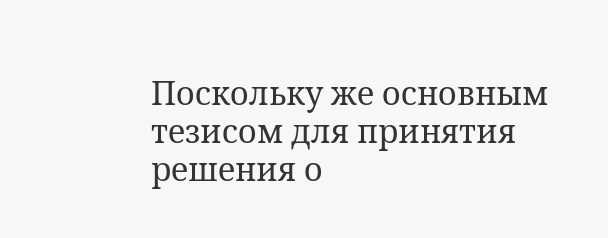Поскольку же основным тезисом для принятия решения о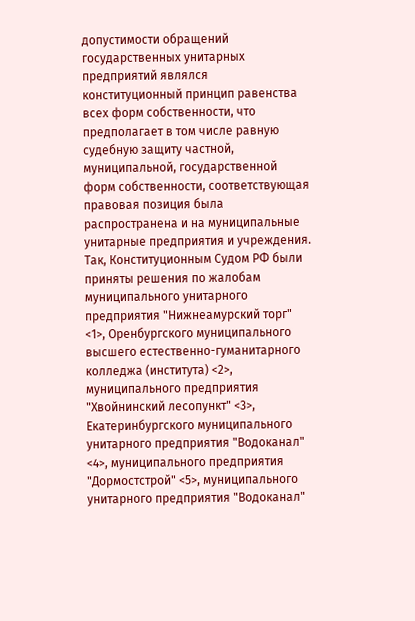допустимости обращений государственных унитарных предприятий являлся конституционный принцип равенства всех форм собственности, что предполагает в том числе равную судебную защиту частной, муниципальной, государственной форм собственности, соответствующая правовая позиция была распространена и на муниципальные унитарные предприятия и учреждения.
Так, Конституционным Судом РФ были приняты решения по жалобам муниципального унитарного предприятия "Нижнеамурский торг" <1>, Оренбургского муниципального высшего естественно-гуманитарного колледжа (института) <2>, муниципального предприятия "Хвойнинский лесопункт" <3>, Екатеринбургского муниципального унитарного предприятия "Водоканал" <4>, муниципального предприятия "Дормостстрой" <5>, муниципального унитарного предприятия "Водоканал"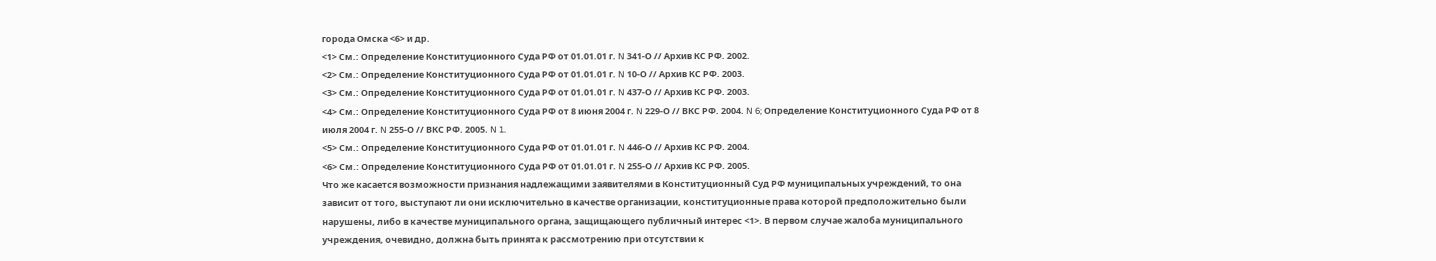города Омска <6> и др.
<1> См.: Определение Конституционного Суда РФ от 01.01.01 г. N 341-О // Архив КС РФ. 2002.
<2> См.: Определение Конституционного Суда РФ от 01.01.01 г. N 10-О // Архив КС РФ. 2003.
<3> См.: Определение Конституционного Суда РФ от 01.01.01 г. N 437-О // Архив КС РФ. 2003.
<4> См.: Определение Конституционного Суда РФ от 8 июня 2004 г. N 229-О // ВКС РФ. 2004. N 6; Определение Конституционного Суда РФ от 8 июля 2004 г. N 255-О // ВКС РФ. 2005. N 1.
<5> См.: Определение Конституционного Суда РФ от 01.01.01 г. N 446-О // Архив КС РФ. 2004.
<6> См.: Определение Конституционного Суда РФ от 01.01.01 г. N 255-О // Архив КС РФ. 2005.
Что же касается возможности признания надлежащими заявителями в Конституционный Суд РФ муниципальных учреждений, то она зависит от того, выступают ли они исключительно в качестве организации, конституционные права которой предположительно были нарушены, либо в качестве муниципального органа, защищающего публичный интерес <1>. В первом случае жалоба муниципального учреждения, очевидно, должна быть принята к рассмотрению при отсутствии к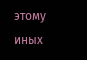этому иных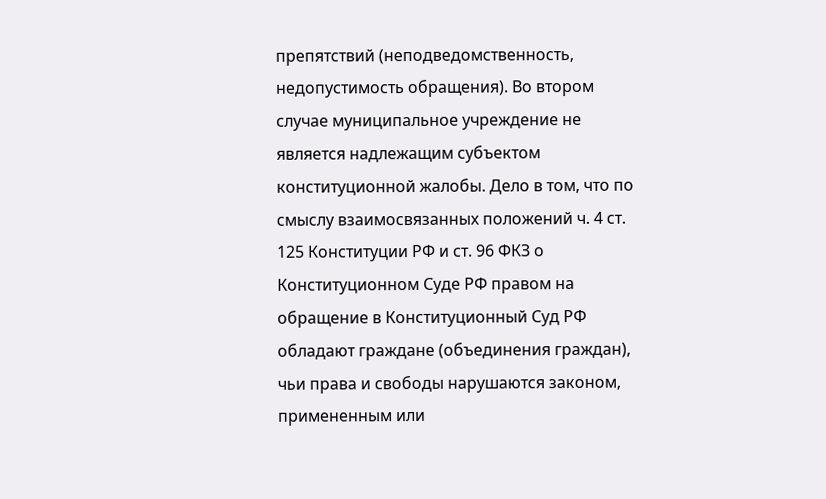препятствий (неподведомственность, недопустимость обращения). Во втором случае муниципальное учреждение не является надлежащим субъектом конституционной жалобы. Дело в том, что по смыслу взаимосвязанных положений ч. 4 ст. 125 Конституции РФ и ст. 96 ФКЗ о Конституционном Суде РФ правом на обращение в Конституционный Суд РФ обладают граждане (объединения граждан), чьи права и свободы нарушаются законом, примененным или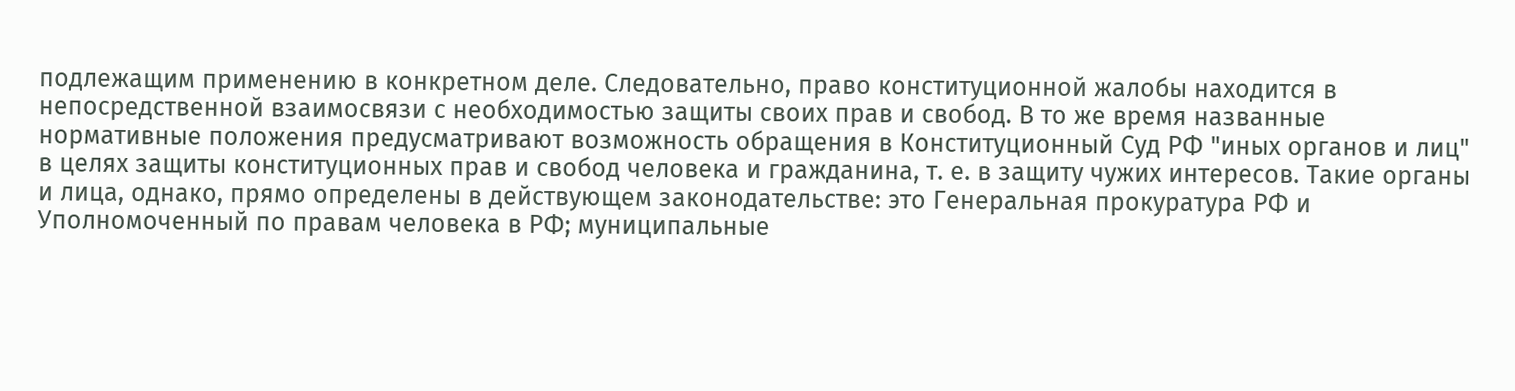подлежащим применению в конкретном деле. Следовательно, право конституционной жалобы находится в непосредственной взаимосвязи с необходимостью защиты своих прав и свобод. В то же время названные нормативные положения предусматривают возможность обращения в Конституционный Суд РФ "иных органов и лиц" в целях защиты конституционных прав и свобод человека и гражданина, т. е. в защиту чужих интересов. Такие органы и лица, однако, прямо определены в действующем законодательстве: это Генеральная прокуратура РФ и Уполномоченный по правам человека в РФ; муниципальные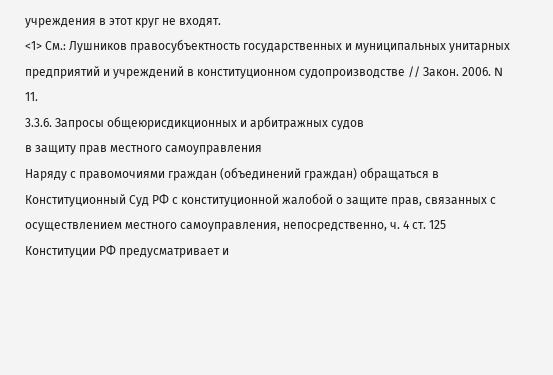учреждения в этот круг не входят.
<1> См.: Лушников правосубъектность государственных и муниципальных унитарных предприятий и учреждений в конституционном судопроизводстве // Закон. 2006. N 11.
3.3.6. Запросы общеюрисдикционных и арбитражных судов
в защиту прав местного самоуправления
Наряду с правомочиями граждан (объединений граждан) обращаться в Конституционный Суд РФ с конституционной жалобой о защите прав, связанных с осуществлением местного самоуправления, непосредственно, ч. 4 ст. 125 Конституции РФ предусматривает и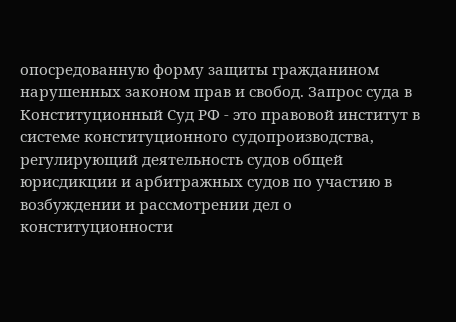опосредованную форму защиты гражданином нарушенных законом прав и свобод. Запрос суда в Конституционный Суд РФ - это правовой институт в системе конституционного судопроизводства, регулирующий деятельность судов общей юрисдикции и арбитражных судов по участию в возбуждении и рассмотрении дел о конституционности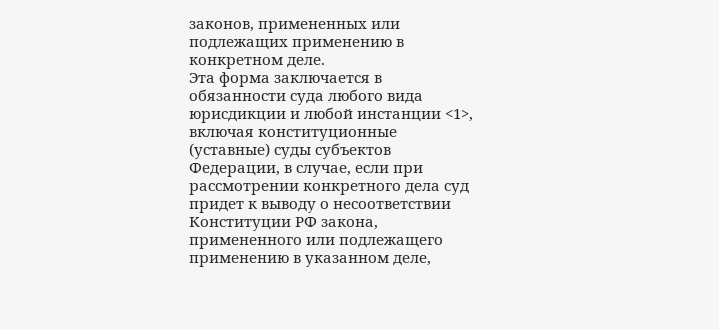законов, примененных или подлежащих применению в конкретном деле.
Эта форма заключается в обязанности суда любого вида юрисдикции и любой инстанции <1>, включая конституционные (уставные) суды субъектов Федерации, в случае, если при рассмотрении конкретного дела суд придет к выводу о несоответствии Конституции РФ закона, примененного или подлежащего применению в указанном деле,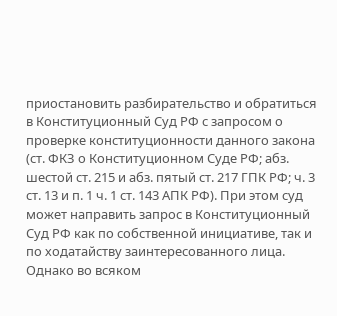приостановить разбирательство и обратиться в Конституционный Суд РФ с запросом о проверке конституционности данного закона (ст. ФКЗ о Конституционном Суде РФ; абз. шестой ст. 215 и абз. пятый ст. 217 ГПК РФ; ч. 3 ст. 13 и п. 1 ч. 1 ст. 143 АПК РФ). При этом суд может направить запрос в Конституционный Суд РФ как по собственной инициативе, так и по ходатайству заинтересованного лица. Однако во всяком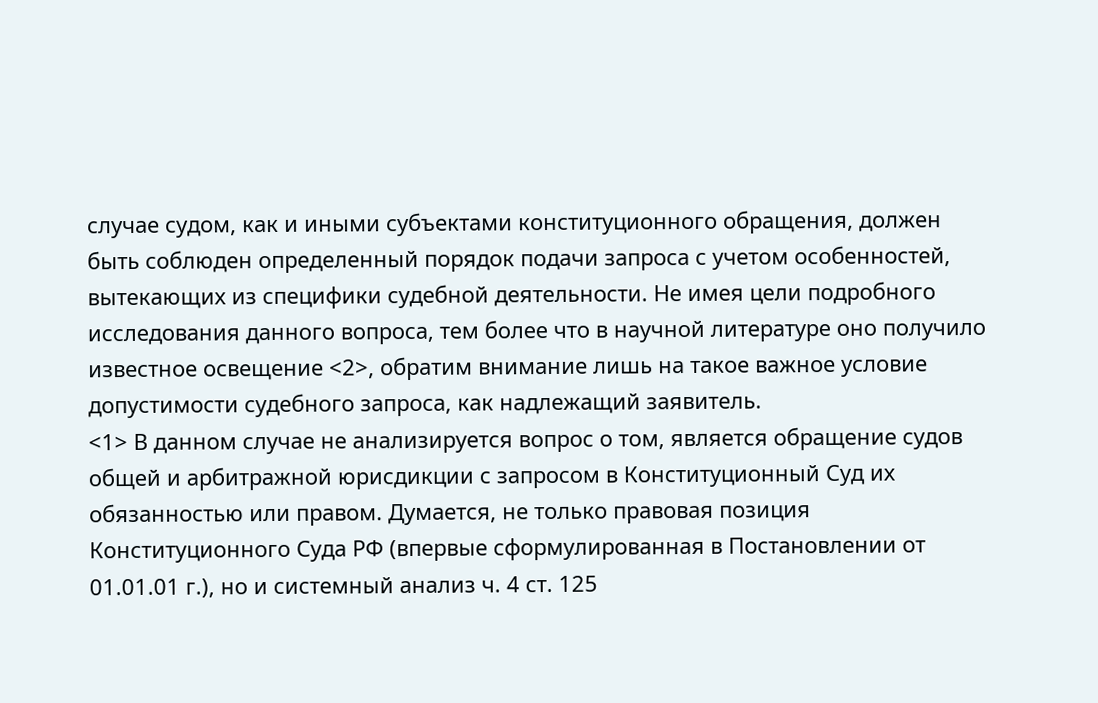случае судом, как и иными субъектами конституционного обращения, должен быть соблюден определенный порядок подачи запроса с учетом особенностей, вытекающих из специфики судебной деятельности. Не имея цели подробного исследования данного вопроса, тем более что в научной литературе оно получило известное освещение <2>, обратим внимание лишь на такое важное условие допустимости судебного запроса, как надлежащий заявитель.
<1> В данном случае не анализируется вопрос о том, является обращение судов общей и арбитражной юрисдикции с запросом в Конституционный Суд их обязанностью или правом. Думается, не только правовая позиция Конституционного Суда РФ (впервые сформулированная в Постановлении от 01.01.01 г.), но и системный анализ ч. 4 ст. 125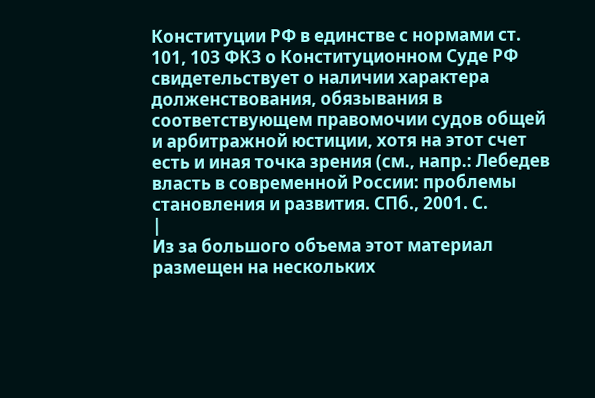Конституции РФ в единстве с нормами ст. 101, 103 ФКЗ о Конституционном Суде РФ свидетельствует о наличии характера долженствования, обязывания в соответствующем правомочии судов общей и арбитражной юстиции, хотя на этот счет есть и иная точка зрения (см., напр.: Лебедев власть в современной России: проблемы становления и развития. СПб., 2001. С.
|
Из за большого объема этот материал размещен на нескольких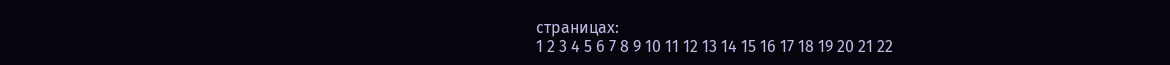страницах:
1 2 3 4 5 6 7 8 9 10 11 12 13 14 15 16 17 18 19 20 21 22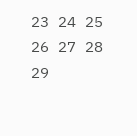23 24 25 26 27 28 29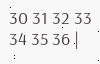30 31 32 33 34 35 36 |